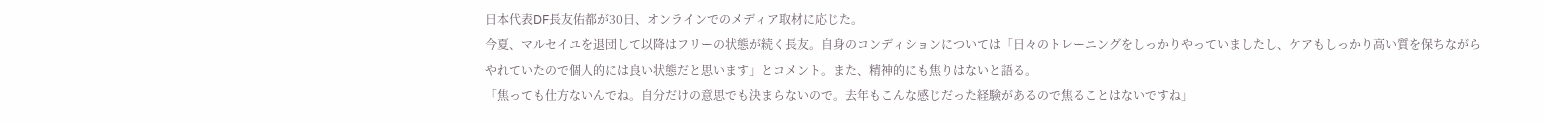日本代表DF長友佑都が30日、オンラインでのメディア取材に応じた。
今夏、マルセイユを退団して以降はフリーの状態が続く長友。自身のコンディションについては「日々のトレーニングをしっかりやっていましたし、ケアもしっかり高い質を保ちながらやれていたので個人的には良い状態だと思います」とコメント。また、精神的にも焦りはないと語る。
「焦っても仕方ないんでね。自分だけの意思でも決まらないので。去年もこんな感じだった経験があるので焦ることはないですね」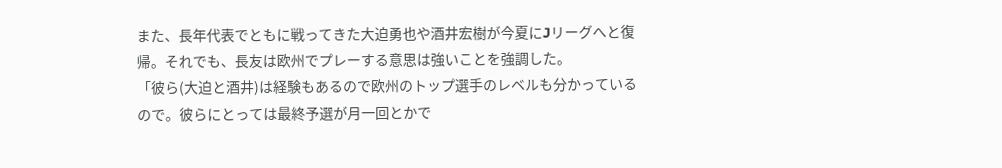また、長年代表でともに戦ってきた大迫勇也や酒井宏樹が今夏にJリーグへと復帰。それでも、長友は欧州でプレーする意思は強いことを強調した。
「彼ら(大迫と酒井)は経験もあるので欧州のトップ選手のレベルも分かっているので。彼らにとっては最終予選が月一回とかで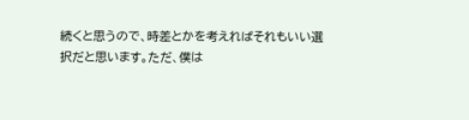続くと思うので、時差とかを考えればそれもいい選択だと思います。ただ、僕は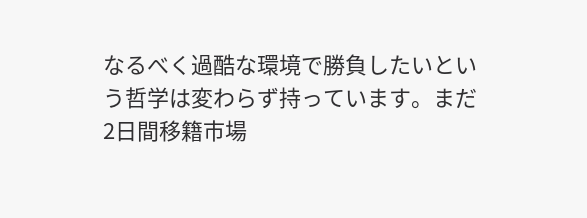なるべく過酷な環境で勝負したいという哲学は変わらず持っています。まだ2日間移籍市場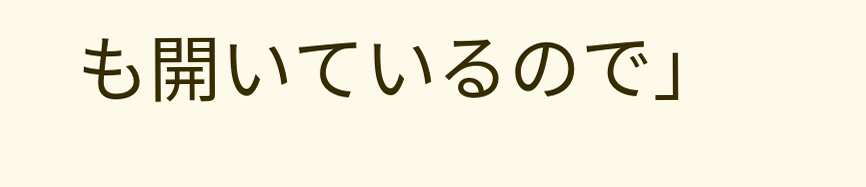も開いているので」